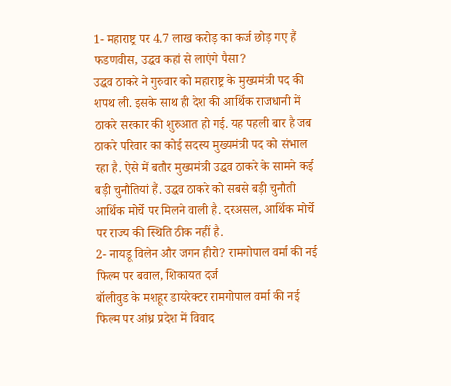1- महाराष्ट्र पर 4.7 लाख करोड़ का कर्ज छोड़ गए हैं फडणवीस, उद्धव कहां से लाएंगे पैसा?
उद्धव ठाकरे ने गुरुवार को महाराष्ट्र के मुख्यमंत्री पद की शपथ ली. इसके साथ ही देश की आर्थिक राजधानी में ठाकरे सरकार की शुरुआत हो गई. यह पहली बार है जब ठाकरे परिवार का कोई सदस्य मुख्यमंत्री पद को संभाल रहा है. ऐसे में बतौर मुख्यमंत्री उद्धव ठाकरे के सामने कई बड़ी चुनौतियां हैं. उद्धव ठाकरे को सबसे बड़ी चुनौती आर्थिक मोर्चे पर मिलने वाली है. दरअसल, आर्थिक मोर्चे पर राज्य की स्थिति ठीक नहीं है.
2- नायडू विलेन और जगन हीरो? रामगोपाल वर्मा की नई फिल्म पर बवाल, शिकायत दर्ज
बॉलीवुड के मशहूर डायरेक्टर रामगोपाल वर्मा की नई फिल्म पर आंध्र प्रदेश में विवाद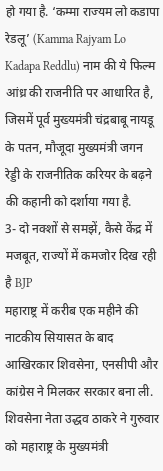हो गया है. ‘कम्मा राज्यम लो कडापा रेडलू’ (Kamma Rajyam Lo Kadapa Reddlu) नाम की ये फिल्म आंध्र की राजनीति पर आधारित है, जिसमें पूर्व मुख्यमंत्री चंद्रबाबू नायडू के पतन, मौजूदा मुख्यमंत्री जगन रेड्डी के राजनीतिक करियर के बढ़ने की कहानी को दर्शाया गया है.
3- दो नक्शों से समझें, कैसे केंद्र में मजबूत, राज्यों में कमजोर दिख रही है BJP
महाराष्ट्र में करीब एक महीने की नाटकीय सियासत के बाद आखिरकार शिवसेना, एनसीपी और कांग्रेस ने मिलकर सरकार बना ली. शिवसेना नेता उद्धव ठाकरे ने गुरुवार को महाराष्ट्र के मुख्यमंत्री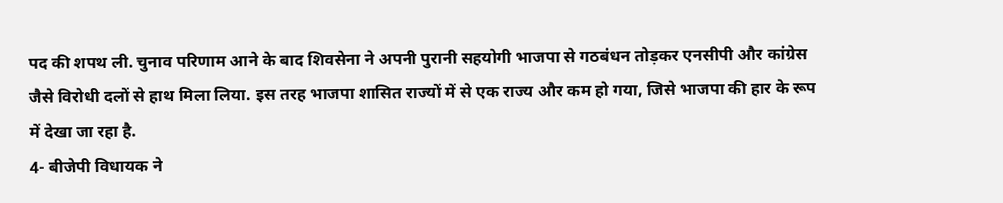पद की शपथ ली. चुनाव परिणाम आने के बाद शिवसेना ने अपनी पुरानी सहयोगी भाजपा से गठबंधन तोड़कर एनसीपी और कांग्रेस जैसे विरोधी दलों से हाथ मिला लिया. इस तरह भाजपा शासित राज्यों में से एक राज्य और कम हो गया, जिसे भाजपा की हार के रूप में देखा जा रहा है.
4- बीजेपी विधायक ने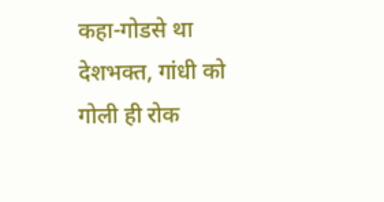कहा-गोडसे था देशभक्त, गांधी को गोली ही रोक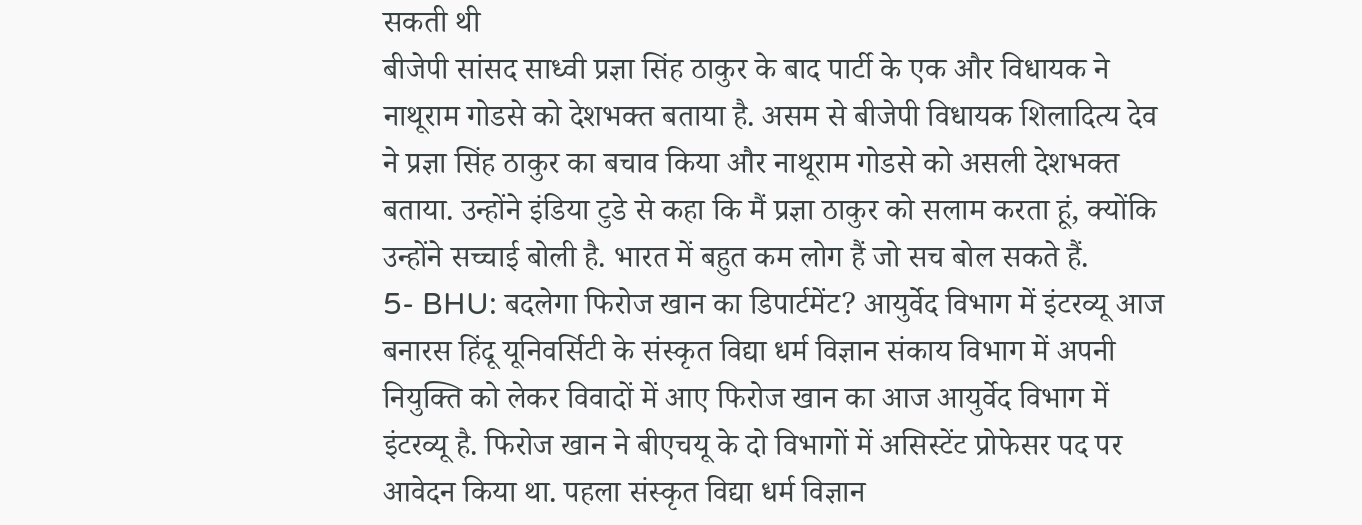सकती थी
बीजेपी सांसद साध्वी प्रज्ञा सिंह ठाकुर के बाद पार्टी के एक और विधायक ने नाथूराम गोडसे को देशभक्त बताया है. असम से बीजेपी विधायक शिलादित्य देव ने प्रज्ञा सिंह ठाकुर का बचाव किया और नाथूराम गोडसे को असली देशभक्त बताया. उन्होंने इंडिया टुडे से कहा कि मैं प्रज्ञा ठाकुर को सलाम करता हूं, क्योंकि उन्होंने सच्चाई बोली है. भारत में बहुत कम लोग हैं जो सच बोल सकते हैं.
5- BHU: बदलेगा फिरोज खान का डिपार्टमेंट? आयुर्वेद विभाग में इंटरव्यू आज
बनारस हिंदू यूनिवर्सिटी के संस्कृत विद्या धर्म विज्ञान संकाय विभाग में अपनी नियुक्ति को लेकर विवादों में आए फिरोज खान का आज आयुर्वेद विभाग में इंटरव्यू है. फिरोज खान ने बीएचयू के दो विभागों में असिस्टेंट प्रोफेसर पद पर आवेदन किया था. पहला संस्कृत विद्या धर्म विज्ञान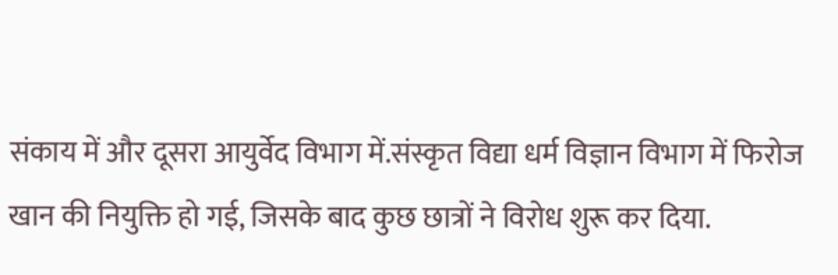संकाय में और दूसरा आयुर्वेद विभाग में.संस्कृत विद्या धर्म विज्ञान विभाग में फिरोज खान की नियुक्ति हो गई, जिसके बाद कुछ छात्रों ने विरोध शुरू कर दिया.